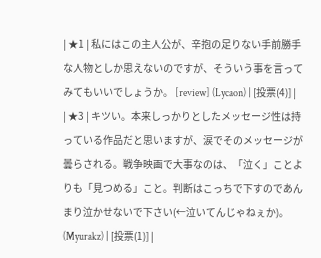| ★1 | 私にはこの主人公が、辛抱の足りない手前勝手な人物としか思えないのですが、そういう事を言ってみてもいいでしょうか。 [review] (Lycaon) | [投票(4)] |
| ★3 | キツい。本来しっかりとしたメッセージ性は持っている作品だと思いますが、涙でそのメッセージが曇らされる。戦争映画で大事なのは、「泣く」ことよりも「見つめる」こと。判断はこっちで下すのであんまり泣かせないで下さい(←泣いてんじゃねぇか)。 (Myurakz) | [投票(1)] |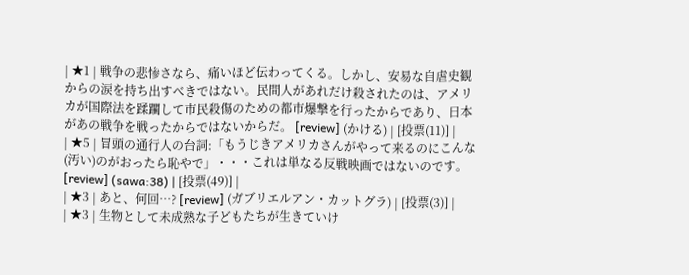| ★1 | 戦争の悲惨さなら、痛いほど伝わってくる。しかし、安易な自虐史観からの涙を持ち出すべきではない。民間人があれだけ殺されたのは、アメリカが国際法を蹂躙して市民殺傷のための都市爆撃を行ったからであり、日本があの戦争を戦ったからではないからだ。 [review] (かける) | [投票(11)] |
| ★5 | 冒頭の通行人の台詞:「もうじきアメリカさんがやって来るのにこんな(汚い)のがおったら恥やで」・・・これは単なる反戦映画ではないのです。 [review] (sawa:38) | [投票(49)] |
| ★3 | あと、何回…? [review] (ガブリエルアン・カットグラ) | [投票(3)] |
| ★3 | 生物として未成熟な子どもたちが生きていけ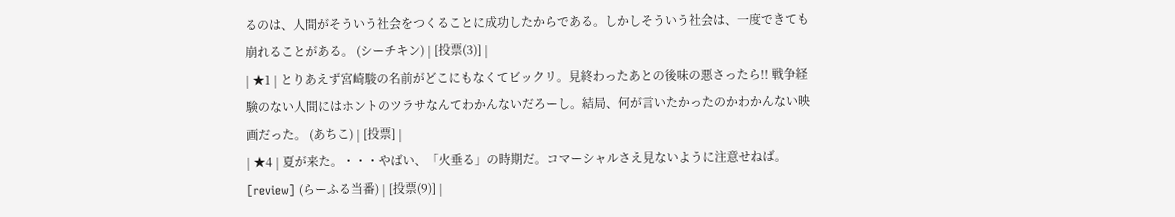るのは、人間がそういう社会をつくることに成功したからである。しかしそういう社会は、一度できても崩れることがある。 (シーチキン) | [投票(3)] |
| ★1 | とりあえず宮崎駿の名前がどこにもなくてビックリ。見終わったあとの後味の悪さったら!! 戦争経験のない人間にはホントのツラサなんてわかんないだろーし。結局、何が言いたかったのかわかんない映画だった。 (あちこ) | [投票] |
| ★4 | 夏が来た。・・・やばい、「火垂る」の時期だ。コマーシャルさえ見ないように注意せねば。 [review] (らーふる当番) | [投票(9)] |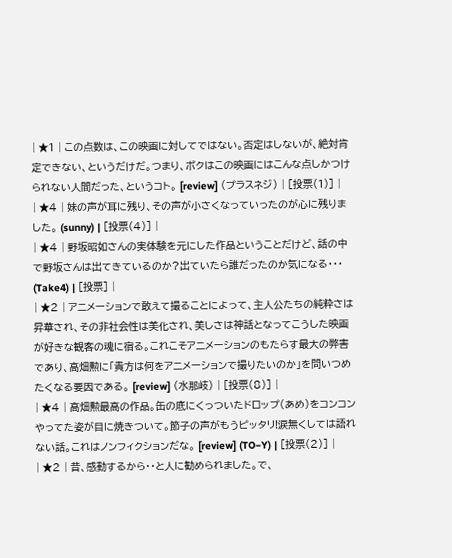| ★1 | この点数は、この映画に対してではない。否定はしないが、絶対肯定できない、というだけだ。つまり、ボクはこの映画にはこんな点しかつけられない人間だった、というコト。 [review] (プラスネジ) | [投票(1)] |
| ★4 | 妹の声が耳に残り、その声が小さくなっていったのが心に残りました。 (sunny) | [投票(4)] |
| ★4 | 野坂昭如さんの実体験を元にした作品ということだけど、話の中で野坂さんは出てきているのか?出ていたら誰だったのか気になる・・・ (Take4) | [投票] |
| ★2 | アニメーションで敢えて撮ることによって、主人公たちの純粋さは昇華され、その非社会性は美化され、美しさは神話となってこうした映画が好きな観客の魂に宿る。これこそアニメーションのもたらす最大の弊害であり、高畑勲に「貴方は何をアニメーションで撮りたいのか」を問いつめたくなる要因である。 [review] (水那岐) | [投票(8)] |
| ★4 | 高畑勲最高の作品。缶の底にくっついたドロップ(あめ)をコンコンやってた姿が目に焼きついて。節子の声がもうピッタリ!涙無くしては語れない話。これはノンフィクションだな。 [review] (TO−Y) | [投票(2)] |
| ★2 | 昔、感動するから・・と人に勧められました。で、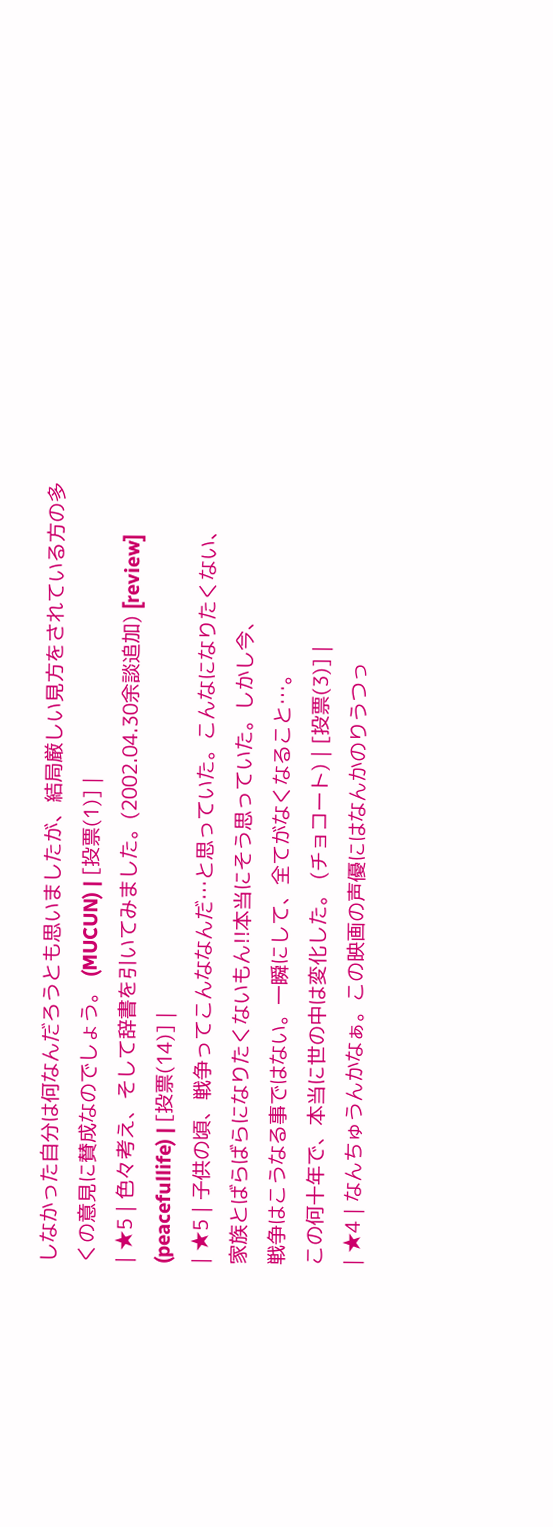しなかった自分は何なんだろうとも思いましたが、結局厳しい見方をされている方の多くの意見に賛成なのでしょう。 (MUCUN) | [投票(1)] |
| ★5 | 色々考え、そして辞書を引いてみました。(2002.04.30余談追加) [review] (peacefullife) | [投票(14)] |
| ★5 | 子供の頃、戦争ってこんななんだ…と思っていた。こんなになりたくない、
家族とばらばらになりたくないもん!!本当にそう思っていた。しかし今、
戦争はこうなる事ではない。一瞬にして、全てがなくなること…。
この何十年で、本当に世の中は変化した。 (チョコート) | [投票(3)] |
| ★4 | なんちゅうんかなぁ。この映画の声優にはなんかのりうつっ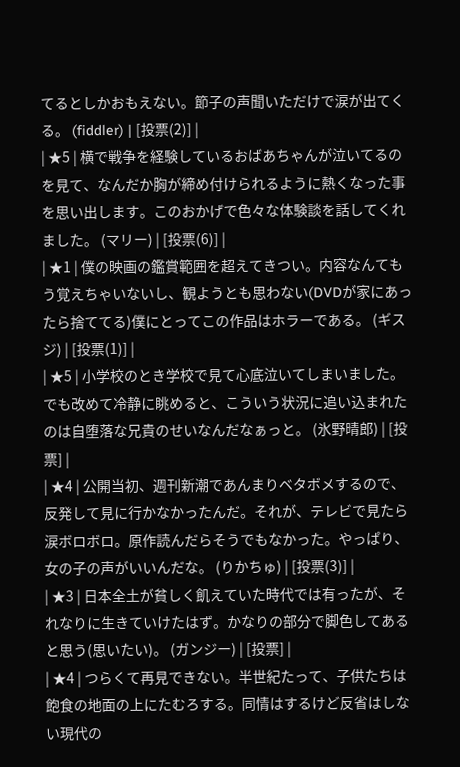てるとしかおもえない。節子の声聞いただけで涙が出てくる。 (fiddler) | [投票(2)] |
| ★5 | 横で戦争を経験しているおばあちゃんが泣いてるのを見て、なんだか胸が締め付けられるように熱くなった事を思い出します。このおかげで色々な体験談を話してくれました。 (マリー) | [投票(6)] |
| ★1 | 僕の映画の鑑賞範囲を超えてきつい。内容なんてもう覚えちゃいないし、観ようとも思わない(DVDが家にあったら捨ててる)僕にとってこの作品はホラーである。 (ギスジ) | [投票(1)] |
| ★5 | 小学校のとき学校で見て心底泣いてしまいました。でも改めて冷静に眺めると、こういう状況に追い込まれたのは自堕落な兄貴のせいなんだなぁっと。 (氷野晴郎) | [投票] |
| ★4 | 公開当初、週刊新潮であんまりベタボメするので、反発して見に行かなかったんだ。それが、テレビで見たら涙ボロボロ。原作読んだらそうでもなかった。やっぱり、女の子の声がいいんだな。 (りかちゅ) | [投票(3)] |
| ★3 | 日本全土が貧しく飢えていた時代では有ったが、それなりに生きていけたはず。かなりの部分で脚色してあると思う(思いたい)。 (ガンジー) | [投票] |
| ★4 | つらくて再見できない。半世紀たって、子供たちは飽食の地面の上にたむろする。同情はするけど反省はしない現代の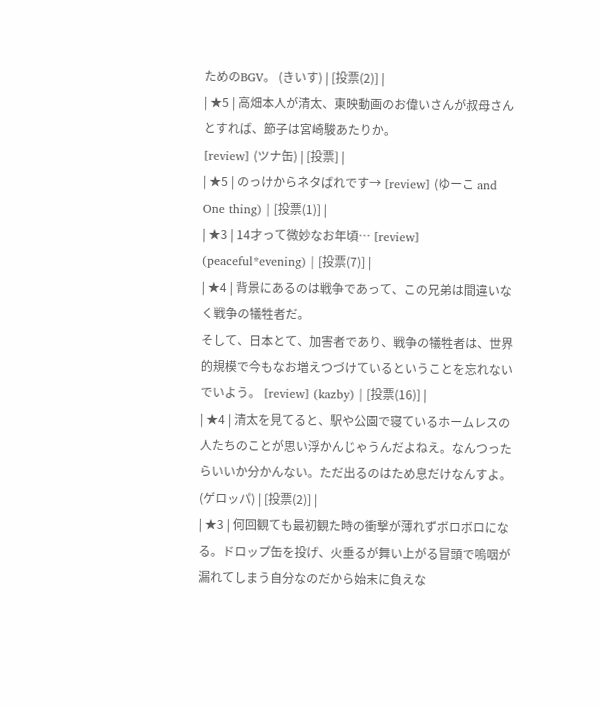ためのBGV。 (きいす) | [投票(2)] |
| ★5 | 高畑本人が清太、東映動画のお偉いさんが叔母さんとすれば、節子は宮崎駿あたりか。
[review] (ツナ缶) | [投票] |
| ★5 | のっけからネタばれです→ [review] (ゆーこ and One thing) | [投票(1)] |
| ★3 | 14才って微妙なお年頃… [review] (peaceful*evening) | [投票(7)] |
| ★4 | 背景にあるのは戦争であって、この兄弟は間違いなく戦争の犠牲者だ。
そして、日本とて、加害者であり、戦争の犠牲者は、世界的規模で今もなお増えつづけているということを忘れないでいよう。 [review] (kazby) | [投票(16)] |
| ★4 | 清太を見てると、駅や公園で寝ているホームレスの人たちのことが思い浮かんじゃうんだよねえ。なんつったらいいか分かんない。ただ出るのはため息だけなんすよ。 (ゲロッパ) | [投票(2)] |
| ★3 | 何回観ても最初観た時の衝撃が薄れずボロボロになる。ドロップ缶を投げ、火垂るが舞い上がる冒頭で嗚咽が漏れてしまう自分なのだから始末に負えな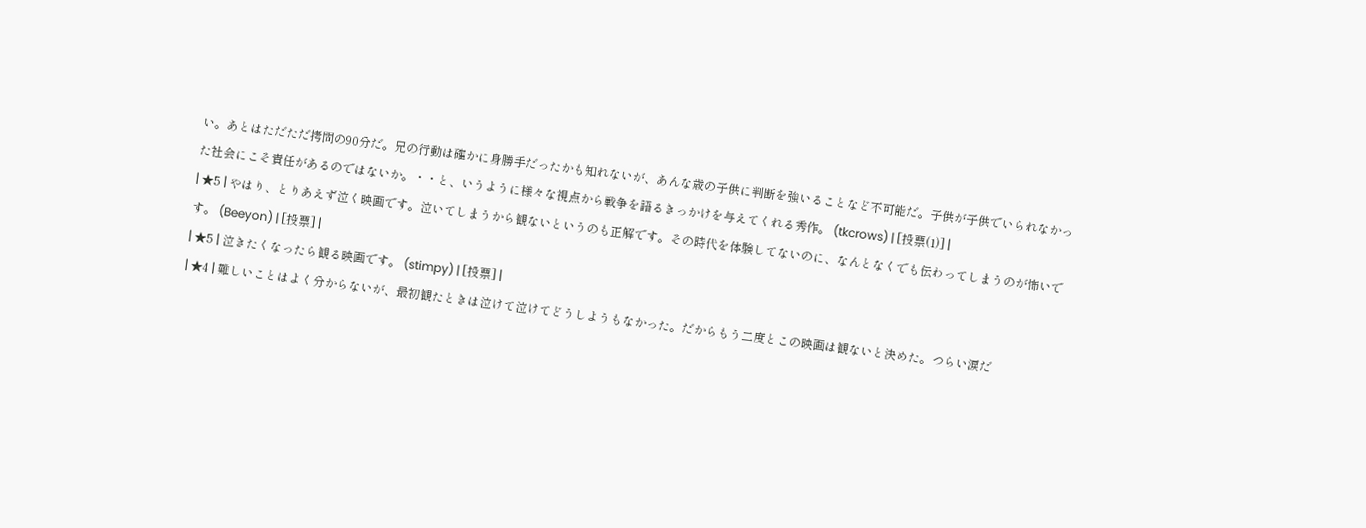い。あとはただただ拷問の90分だ。兄の行動は確かに身勝手だったかも知れないが、あんな歳の子供に判断を強いることなど不可能だ。子供が子供でいられなかった社会にこそ責任があるのではないか。・・と、いうように様々な視点から戦争を語るきっかけを与えてくれる秀作。 (tkcrows) | [投票(1)] |
| ★5 | やはり、とりあえず泣く映画です。泣いてしまうから観ないというのも正解です。その時代を体験してないのに、なんとなくでも伝わってしまうのが怖いです。 (Beeyon) | [投票] |
| ★5 | 泣きたくなったら観る映画です。 (stimpy) | [投票] |
| ★4 | 難しいことはよく分からないが、最初観たときは泣けて泣けてどうしようもなかった。だからもう二度とこの映画は観ないと決めた。つらい涙だ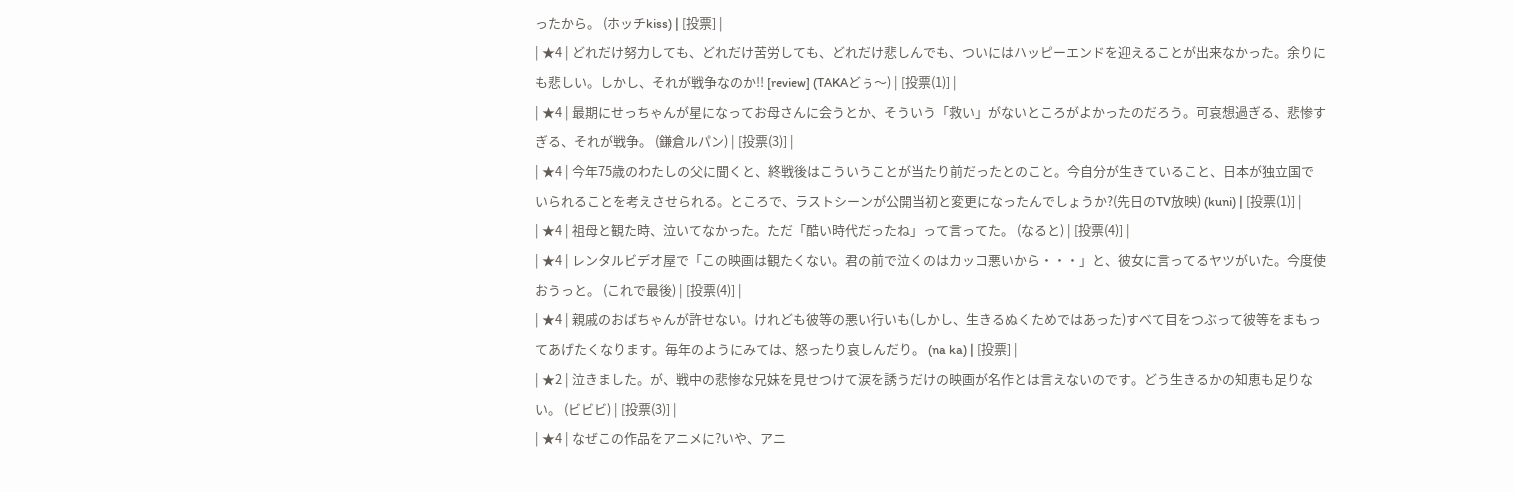ったから。 (ホッチkiss) | [投票] |
| ★4 | どれだけ努力しても、どれだけ苦労しても、どれだけ悲しんでも、ついにはハッピーエンドを迎えることが出来なかった。余りにも悲しい。しかし、それが戦争なのか!! [review] (TAKAどぅ〜) | [投票(1)] |
| ★4 | 最期にせっちゃんが星になってお母さんに会うとか、そういう「救い」がないところがよかったのだろう。可哀想過ぎる、悲惨すぎる、それが戦争。 (鎌倉ルパン) | [投票(3)] |
| ★4 | 今年75歳のわたしの父に聞くと、終戦後はこういうことが当たり前だったとのこと。今自分が生きていること、日本が独立国でいられることを考えさせられる。ところで、ラストシーンが公開当初と変更になったんでしょうか?(先日のTV放映) (kuni) | [投票(1)] |
| ★4 | 祖母と観た時、泣いてなかった。ただ「酷い時代だったね」って言ってた。 (なると) | [投票(4)] |
| ★4 | レンタルビデオ屋で「この映画は観たくない。君の前で泣くのはカッコ悪いから・・・」と、彼女に言ってるヤツがいた。今度使おうっと。 (これで最後) | [投票(4)] |
| ★4 | 親戚のおばちゃんが許せない。けれども彼等の悪い行いも(しかし、生きるぬくためではあった)すべて目をつぶって彼等をまもってあげたくなります。毎年のようにみては、怒ったり哀しんだり。 (na ka) | [投票] |
| ★2 | 泣きました。が、戦中の悲惨な兄妹を見せつけて涙を誘うだけの映画が名作とは言えないのです。どう生きるかの知恵も足りない。 (ビビビ) | [投票(3)] |
| ★4 | なぜこの作品をアニメに?いや、アニ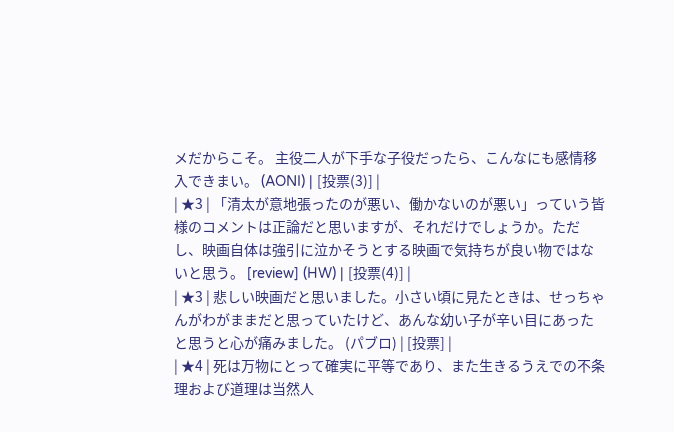メだからこそ。 主役二人が下手な子役だったら、こんなにも感情移入できまい。 (AONI) | [投票(3)] |
| ★3 | 「清太が意地張ったのが悪い、働かないのが悪い」っていう皆様のコメントは正論だと思いますが、それだけでしょうか。ただし、映画自体は強引に泣かそうとする映画で気持ちが良い物ではないと思う。 [review] (HW) | [投票(4)] |
| ★3 | 悲しい映画だと思いました。小さい頃に見たときは、せっちゃんがわがままだと思っていたけど、あんな幼い子が辛い目にあったと思うと心が痛みました。 (パブロ) | [投票] |
| ★4 | 死は万物にとって確実に平等であり、また生きるうえでの不条理および道理は当然人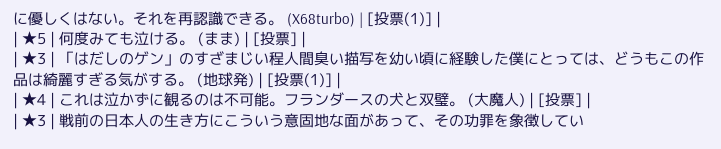に優しくはない。それを再認識できる。 (X68turbo) | [投票(1)] |
| ★5 | 何度みても泣ける。 (まま) | [投票] |
| ★3 | 「はだしのゲン」のすざまじい程人間臭い描写を幼い頃に経験した僕にとっては、どうもこの作品は綺麗すぎる気がする。 (地球発) | [投票(1)] |
| ★4 | これは泣かずに観るのは不可能。フランダースの犬と双璧。 (大魔人) | [投票] |
| ★3 | 戦前の日本人の生き方にこういう意固地な面があって、その功罪を象徴してい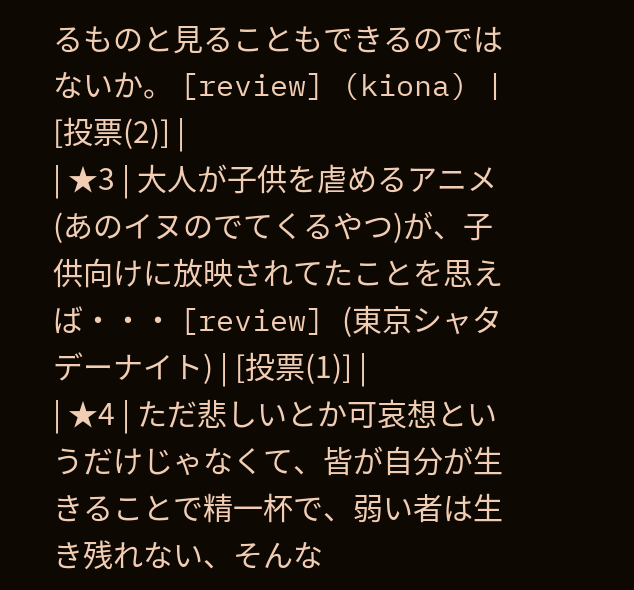るものと見ることもできるのではないか。 [review] (kiona) | [投票(2)] |
| ★3 | 大人が子供を虐めるアニメ(あのイヌのでてくるやつ)が、子供向けに放映されてたことを思えば・・・ [review] (東京シャタデーナイト) | [投票(1)] |
| ★4 | ただ悲しいとか可哀想というだけじゃなくて、皆が自分が生きることで精一杯で、弱い者は生き残れない、そんな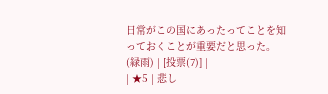日常がこの国にあったってことを知っておくことが重要だと思った。 (緑雨) | [投票(7)] |
| ★5 | 悲し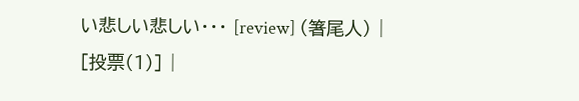い悲しい悲しい・・・ [review] (箸尾人) | [投票(1)] |